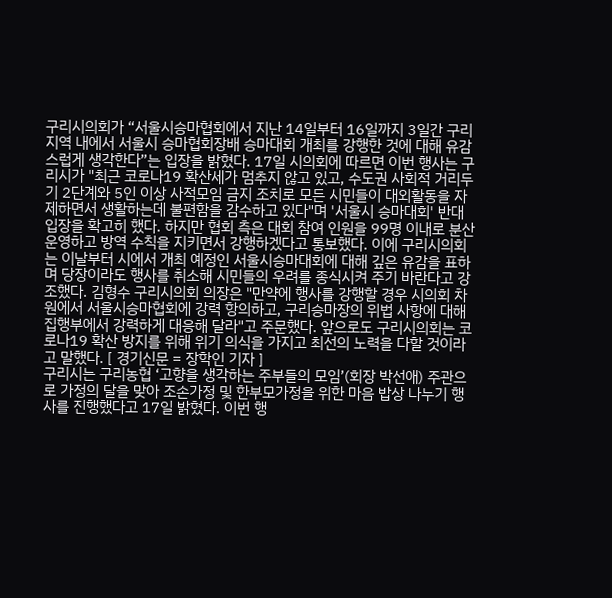구리시의회가 “서울시승마협회에서 지난 14일부터 16일까지 3일간 구리지역 내에서 서울시 승마협회장배 승마대회 개최를 강행한 것에 대해 유감스럽게 생각한다”는 입장을 밝혔다. 17일 시의회에 따르면 이번 행사는 구리시가 "최근 코로나19 확산세가 멈추지 않고 있고, 수도권 사회적 거리두기 2단계와 5인 이상 사적모임 금지 조치로 모든 시민들이 대외활동을 자제하면서 생활하는데 불편함을 감수하고 있다"며 '서울시 승마대회' 반대 입장을 확고히 했다. 하지만 협회 측은 대회 참여 인원을 99명 이내로 분산 운영하고 방역 수칙을 지키면서 강행하겠다고 통보했다. 이에 구리시의회는 이날부터 시에서 개최 예정인 서울시승마대회에 대해 깊은 유감을 표하며 당장이라도 행사를 취소해 시민들의 우려를 종식시켜 주기 바란다고 강조했다. 김형수 구리시의회 의장은 "만약에 행사를 강행할 경우 시의회 차원에서 서울시승마협회에 강력 항의하고, 구리승마장의 위법 사항에 대해 집행부에서 강력하게 대응해 달라"고 주문했다. 앞으로도 구리시의회는 코로나19 확산 방지를 위해 위기 의식을 가지고 최선의 노력을 다할 것이라고 말했다. [ 경기신문 = 장학인 기자 ]
구리시는 구리농협 ‘고향을 생각하는 주부들의 모임’(회장 박선애) 주관으로 가정의 달을 맞아 조손가정 및 한부모가정을 위한 마음 밥상 나누기 행사를 진행했다고 17일 밝혔다. 이번 행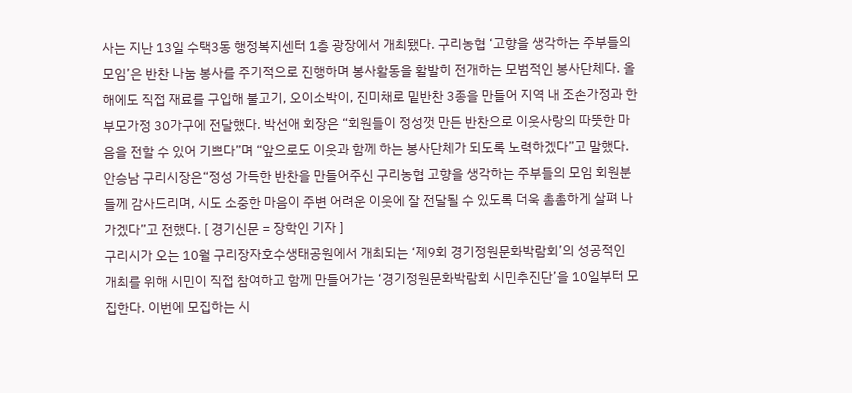사는 지난 13일 수택3동 행정복지센터 1층 광장에서 개최됐다. 구리농협 ‘고향을 생각하는 주부들의 모임’은 반찬 나눔 봉사를 주기적으로 진행하며 봉사활동을 활발히 전개하는 모범적인 봉사단체다. 올해에도 직접 재료를 구입해 불고기, 오이소박이, 진미채로 밑반찬 3종을 만들어 지역 내 조손가정과 한부모가정 30가구에 전달했다. 박선애 회장은 “회원들이 정성껏 만든 반찬으로 이웃사랑의 따뜻한 마음을 전할 수 있어 기쁘다”며 “앞으로도 이웃과 함께 하는 봉사단체가 되도록 노력하겠다”고 말했다. 안승남 구리시장은“정성 가득한 반찬을 만들어주신 구리농협 고향을 생각하는 주부들의 모임 회원분들께 감사드리며, 시도 소중한 마음이 주변 어려운 이웃에 잘 전달될 수 있도록 더욱 촘촘하게 살펴 나가겠다”고 전했다. [ 경기신문 = 장학인 기자 ]
구리시가 오는 10월 구리장자호수생태공원에서 개최되는 ‘제9회 경기정원문화박람회’의 성공적인 개최를 위해 시민이 직접 참여하고 함께 만들어가는 ‘경기정원문화박람회 시민추진단’을 10일부터 모집한다. 이번에 모집하는 시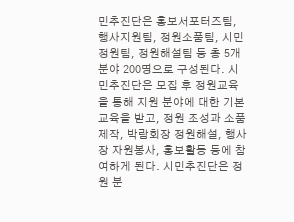민추진단은 홍보서포터즈팀, 행사지원팀, 정원소품팀, 시민정원팀, 정원해설팀 등 총 5개 분야 200명으로 구성된다. 시민추진단은 모집 후 정원교육을 통해 지원 분야에 대한 기본 교육을 받고, 정원 조성과 소품 제작, 박람회장 정원해설, 행사장 자원봉사, 홍보활동 등에 참여하게 된다. 시민추진단은 정원 분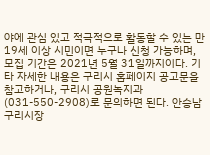야에 관심 있고 적극적으로 활동할 수 있는 만 19세 이상 시민이면 누구나 신청 가능하며, 모집 기간은 2021년 5월 31일까지이다. 기타 자세한 내용은 구리시 홈페이지 공고문을 참고하거나, 구리시 공원녹지과(031-550-2908)로 문의하면 된다. 안승남 구리시장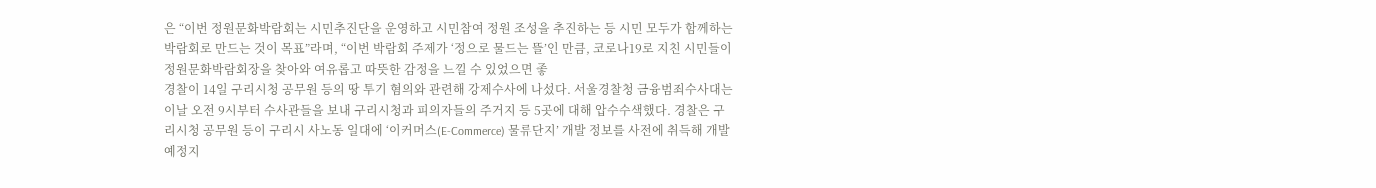은 “이번 정원문화박람회는 시민추진단을 운영하고 시민참여 정원 조성을 추진하는 등 시민 모두가 함께하는 박람회로 만드는 것이 목표”라며, “이번 박람회 주제가 ‘정으로 물드는 뜰’인 만큼, 코로나19로 지친 시민들이 정원문화박람회장을 찾아와 여유롭고 따뜻한 감정을 느낄 수 있었으면 좋
경찰이 14일 구리시청 공무원 등의 땅 투기 혐의와 관련해 강제수사에 나섰다. 서울경찰청 금융범죄수사대는 이날 오전 9시부터 수사관들을 보내 구리시청과 피의자들의 주거지 등 5곳에 대해 압수수색했다. 경찰은 구리시청 공무원 등이 구리시 사노동 일대에 ‘이커머스(E-Commerce) 물류단지’ 개발 정보를 사전에 취득해 개발예정지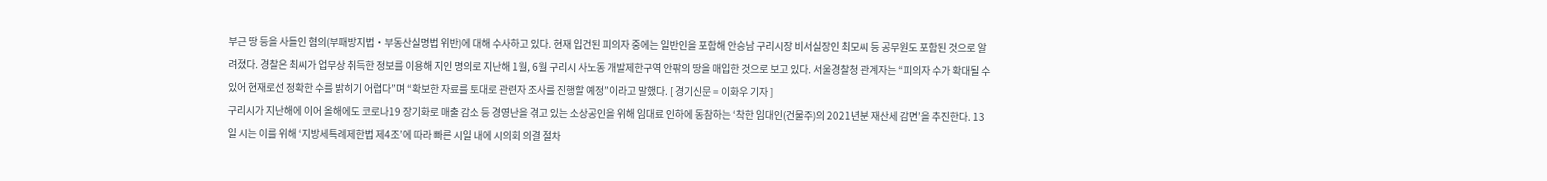부근 땅 등을 사들인 혐의(부패방지법‧부동산실명법 위반)에 대해 수사하고 있다. 현재 입건된 피의자 중에는 일반인을 포함해 안승남 구리시장 비서실장인 최모씨 등 공무원도 포함된 것으로 알려졌다. 경찰은 최씨가 업무상 취득한 정보를 이용해 지인 명의로 지난해 1월, 6월 구리시 사노동 개발제한구역 안팎의 땅을 매입한 것으로 보고 있다. 서울경찰청 관계자는 “피의자 수가 확대될 수 있어 현재로선 정확한 수를 밝히기 어렵다”며 “확보한 자료를 토대로 관련자 조사를 진행할 예정”이라고 말했다. [ 경기신문 = 이화우 기자 ]
구리시가 지난해에 이어 올해에도 코로나19 장기화로 매출 감소 등 경영난을 겪고 있는 소상공인을 위해 임대료 인하에 동참하는 ‘착한 임대인(건물주)의 2021년분 재산세 감면’을 추진한다. 13일 시는 이를 위해 ‘지방세특례제한법 제4조’에 따라 빠른 시일 내에 시의회 의결 절차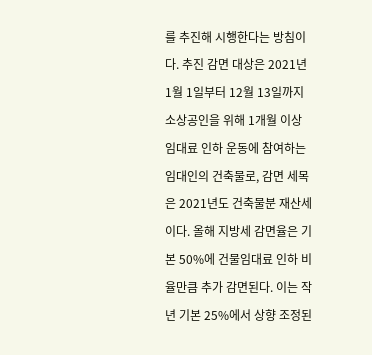를 추진해 시행한다는 방침이다. 추진 감면 대상은 2021년 1월 1일부터 12월 13일까지 소상공인을 위해 1개월 이상 임대료 인하 운동에 참여하는 임대인의 건축물로, 감면 세목은 2021년도 건축물분 재산세이다. 올해 지방세 감면율은 기본 50%에 건물임대료 인하 비율만큼 추가 감면된다. 이는 작년 기본 25%에서 상향 조정된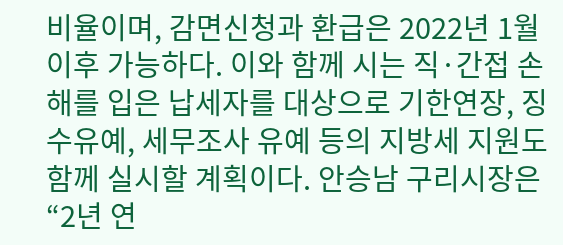비율이며, 감면신청과 환급은 2022년 1월 이후 가능하다. 이와 함께 시는 직·간접 손해를 입은 납세자를 대상으로 기한연장, 징수유예, 세무조사 유예 등의 지방세 지원도 함께 실시할 계획이다. 안승남 구리시장은 “2년 연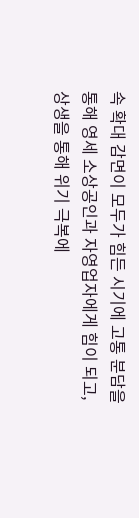속 확대 감면이 모두가 힘든 시기에 고통 분담을 통해 영세 소상공인과 자영업자에게 힘이 되고, 상생을 통해 위기 극복에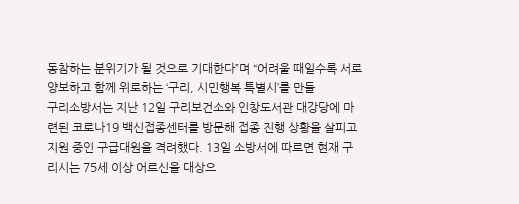동참하는 분위기가 될 것으로 기대한다”며 “어려울 때일수록 서로 양보하고 함께 위로하는 ‘구리, 시민행복 특별시’를 만들
구리소방서는 지난 12일 구리보건소와 인창도서관 대강당에 마련된 코로나19 백신접종센터를 방문해 접종 진행 상황을 살피고 지원 중인 구급대원을 격려했다. 13일 소방서에 따르면 현재 구리시는 75세 이상 어르신을 대상으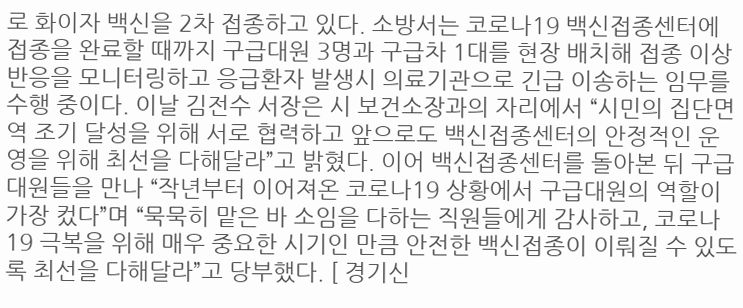로 화이자 백신을 2차 접종하고 있다. 소방서는 코로나19 백신접종센터에 접종을 완료할 때까지 구급대원 3명과 구급차 1대를 현장 배치해 접종 이상반응을 모니터링하고 응급환자 발생시 의료기관으로 긴급 이송하는 임무를 수행 중이다. 이날 김전수 서장은 시 보건소장과의 자리에서 “시민의 집단면역 조기 달성을 위해 서로 협력하고 앞으로도 백신접종센터의 안정적인 운영을 위해 최선을 다해달라”고 밝혔다. 이어 백신접종센터를 돌아본 뒤 구급대원들을 만나 “작년부터 이어져온 코로나19 상황에서 구급대원의 역할이 가장 컸다”며 “묵묵히 맡은 바 소임을 다하는 직원들에게 감사하고, 코로나19 극복을 위해 매우 중요한 시기인 만큼 안전한 백신접종이 이뤄질 수 있도록 최선을 다해달라”고 당부했다. [ 경기신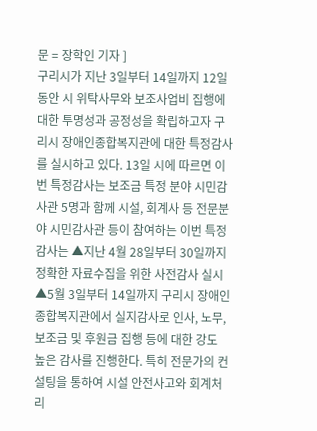문 = 장학인 기자 ]
구리시가 지난 3일부터 14일까지 12일동안 시 위탁사무와 보조사업비 집행에 대한 투명성과 공정성을 확립하고자 구리시 장애인종합복지관에 대한 특정감사를 실시하고 있다. 13일 시에 따르면 이번 특정감사는 보조금 특정 분야 시민감사관 5명과 함께 시설, 회계사 등 전문분야 시민감사관 등이 참여하는 이번 특정감사는 ▲지난 4월 28일부터 30일까지 정확한 자료수집을 위한 사전감사 실시 ▲5월 3일부터 14일까지 구리시 장애인종합복지관에서 실지감사로 인사, 노무, 보조금 및 후원금 집행 등에 대한 강도 높은 감사를 진행한다. 특히 전문가의 컨설팅을 통하여 시설 안전사고와 회계처리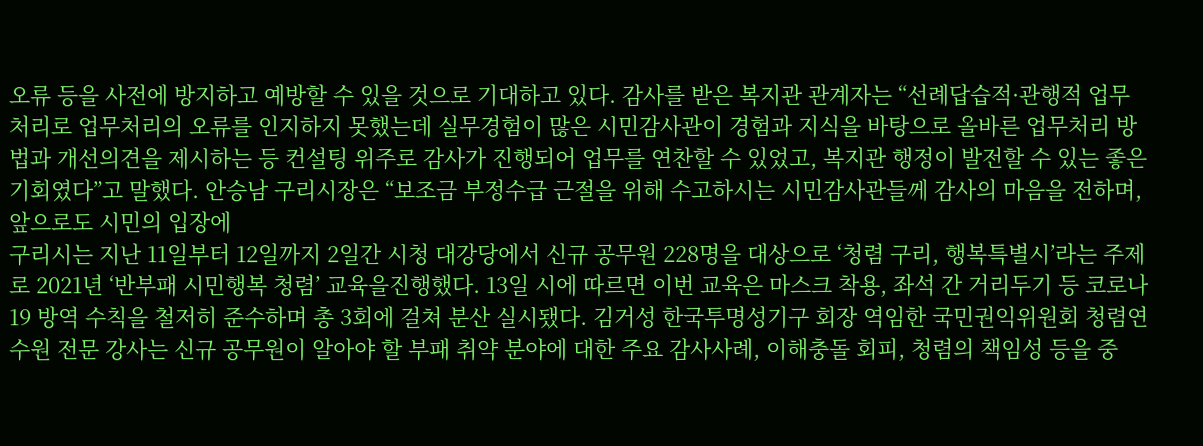오류 등을 사전에 방지하고 예방할 수 있을 것으로 기대하고 있다. 감사를 받은 복지관 관계자는 “선례답습적·관행적 업무처리로 업무처리의 오류를 인지하지 못했는데 실무경험이 많은 시민감사관이 경험과 지식을 바탕으로 올바른 업무처리 방법과 개선의견을 제시하는 등 컨설팅 위주로 감사가 진행되어 업무를 연찬할 수 있었고, 복지관 행정이 발전할 수 있는 좋은 기회였다”고 말했다. 안승남 구리시장은 “보조금 부정수급 근절을 위해 수고하시는 시민감사관들께 감사의 마음을 전하며, 앞으로도 시민의 입장에
구리시는 지난 11일부터 12일까지 2일간 시청 대강당에서 신규 공무원 228명을 대상으로 ‘청렴 구리, 행복특별시’라는 주제로 2021년 ‘반부패 시민행복 청렴’ 교육을진행했다. 13일 시에 따르면 이번 교육은 마스크 착용, 좌석 간 거리두기 등 코로나19 방역 수칙을 철저히 준수하며 총 3회에 걸쳐 분산 실시됐다. 김거성 한국투명성기구 회장 역임한 국민권익위원회 청렴연수원 전문 강사는 신규 공무원이 알아야 할 부패 취약 분야에 대한 주요 감사사례, 이해충돌 회피, 청렴의 책임성 등을 중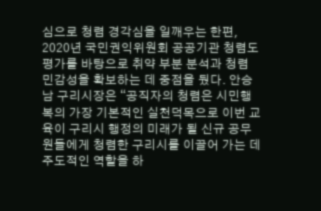심으로 청렴 경각심을 일깨우는 한편, 2020년 국민권익위원회 공공기관 청렴도 평가를 바탕으로 취약 부분 분석과 청렴 민감성을 확보하는 데 중점을 뒀다. 안승남 구리시장은 “공직자의 청렴은 시민행복의 가장 기본적인 실천덕목으로 이번 교육이 구리시 행정의 미래가 될 신규 공무원들에게 청렴한 구리시를 이끌어 가는 데 주도적인 역할을 하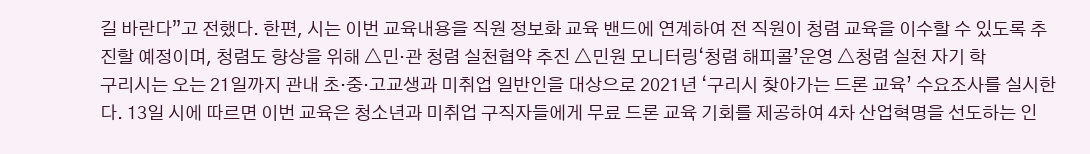길 바란다”고 전했다. 한편, 시는 이번 교육내용을 직원 정보화 교육 밴드에 연계하여 전 직원이 청렴 교육을 이수할 수 있도록 추진할 예정이며, 청렴도 향상을 위해 △민·관 청렴 실천협약 추진 △민원 모니터링‘청렴 해피콜’운영 △청렴 실천 자기 학
구리시는 오는 21일까지 관내 초·중·고교생과 미취업 일반인을 대상으로 2021년 ‘구리시 찾아가는 드론 교육’ 수요조사를 실시한다. 13일 시에 따르면 이번 교육은 청소년과 미취업 구직자들에게 무료 드론 교육 기회를 제공하여 4차 산업혁명을 선도하는 인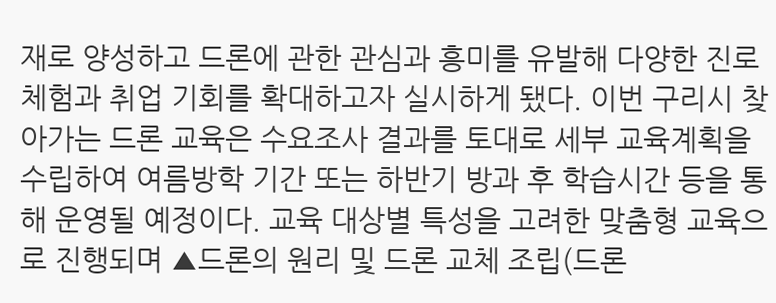재로 양성하고 드론에 관한 관심과 흥미를 유발해 다양한 진로 체험과 취업 기회를 확대하고자 실시하게 됐다. 이번 구리시 찾아가는 드론 교육은 수요조사 결과를 토대로 세부 교육계획을 수립하여 여름방학 기간 또는 하반기 방과 후 학습시간 등을 통해 운영될 예정이다. 교육 대상별 특성을 고려한 맞춤형 교육으로 진행되며 ▲드론의 원리 및 드론 교체 조립(드론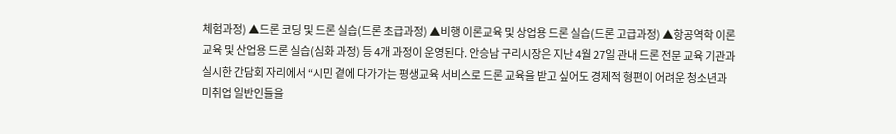체험과정) ▲드론 코딩 및 드론 실습(드론 초급과정) ▲비행 이론교육 및 상업용 드론 실습(드론 고급과정) ▲항공역학 이론교육 및 산업용 드론 실습(심화 과정) 등 4개 과정이 운영된다. 안승남 구리시장은 지난 4월 27일 관내 드론 전문 교육 기관과 실시한 간담회 자리에서 “시민 곁에 다가가는 평생교육 서비스로 드론 교육을 받고 싶어도 경제적 형편이 어려운 청소년과 미취업 일반인들을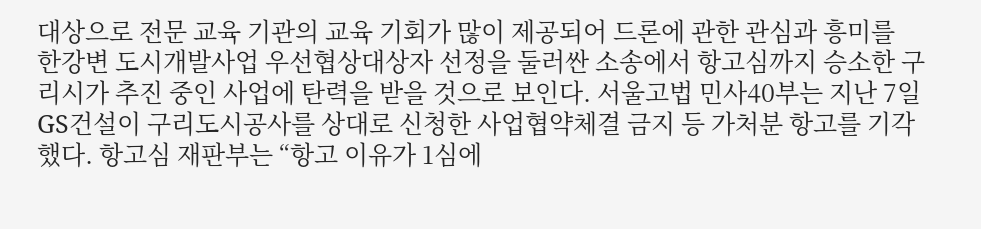대상으로 전문 교육 기관의 교육 기회가 많이 제공되어 드론에 관한 관심과 흥미를
한강변 도시개발사업 우선협상대상자 선정을 둘러싼 소송에서 항고심까지 승소한 구리시가 추진 중인 사업에 탄력을 받을 것으로 보인다. 서울고법 민사40부는 지난 7일 GS건설이 구리도시공사를 상대로 신청한 사업협약체결 금지 등 가처분 항고를 기각했다. 항고심 재판부는 “항고 이유가 1심에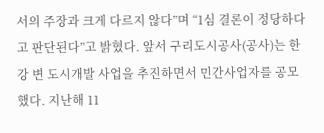서의 주장과 크게 다르지 않다”며 “1심 결론이 정당하다고 판단된다”고 밝혔다. 앞서 구리도시공사(공사)는 한강 변 도시개발 사업을 추진하면서 민간사업자를 공모했다. 지난해 11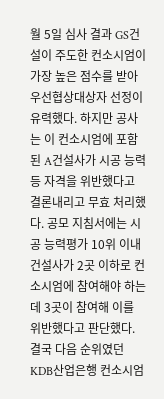월 5일 심사 결과 GS건설이 주도한 컨소시엄이 가장 높은 점수를 받아 우선협상대상자 선정이 유력했다. 하지만 공사는 이 컨소시엄에 포함된 A건설사가 시공 능력 등 자격을 위반했다고 결론내리고 무효 처리했다. 공모 지침서에는 시공 능력평가 10위 이내 건설사가 2곳 이하로 컨소시엄에 참여해야 하는데 3곳이 참여해 이를 위반했다고 판단했다. 결국 다음 순위였던 KDB산업은행 컨소시엄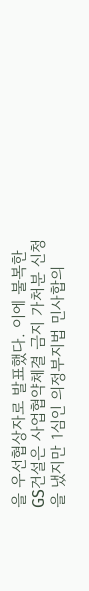을 우선협상자로 발표했다. 이에 불복한 GS건설은 사업협약체결 금지 가처분 신청을 냈지만 1심인 의정부지법 민사합의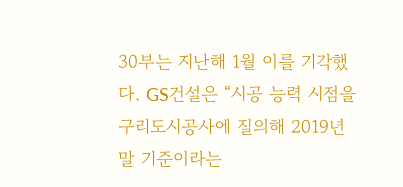30부는 지난해 1월 이를 기각했다. GS건설은 “시공 능력 시점을 구리도시공사에 질의해 2019년 말 기준이라는